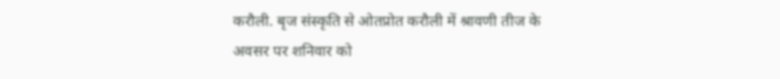करौली. बृज संस्कृति से ओतप्रोत करौली में श्रावणी तीज के अवसर पर शनिवार को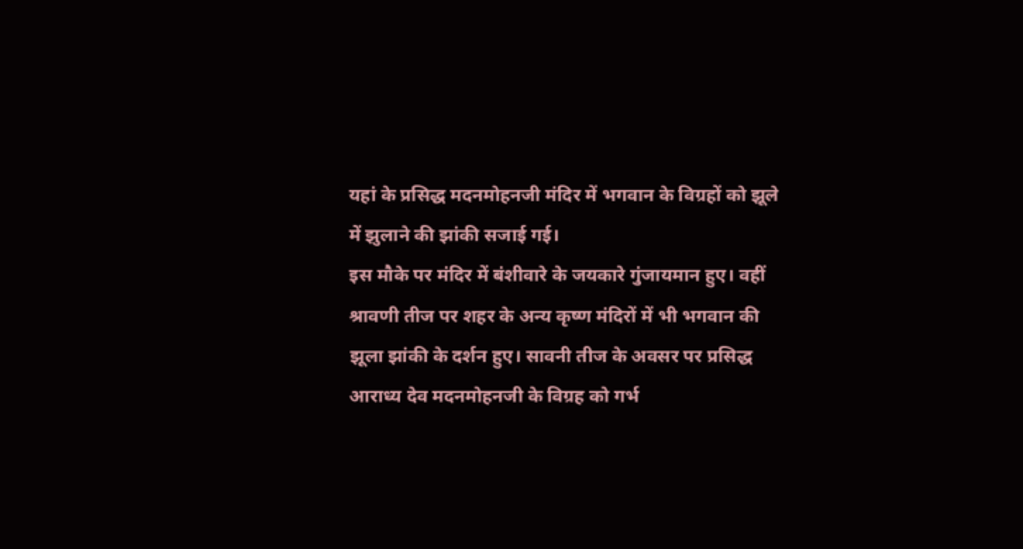यहां के प्रसिद्ध मदनमोहनजी मंदिर में भगवान के विग्रहों को झूले में झुलाने की झांकी सजाई गई।
इस मौके पर मंदिर में बंशीवारे के जयकारे गुंजायमान हुए। वहीं श्रावणी तीज पर शहर के अन्य कृष्ण मंदिरों में भी भगवान की झूला झांकी के दर्शन हुए। सावनी तीज के अवसर पर प्रसिद्ध आराध्य देव मदनमोहनजी के विग्रह को गर्भ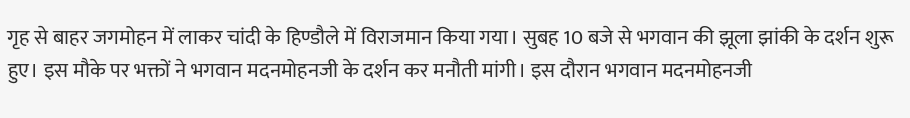गृह से बाहर जगमोहन में लाकर चांदी के हिण्डौले में विराजमान किया गया। सुबह 10 बजे से भगवान की झूला झांकी के दर्शन शुरू हुए। इस मौके पर भक्तों ने भगवान मदनमोहनजी के दर्शन कर मनौती मांगी। इस दौरान भगवान मदनमोहनजी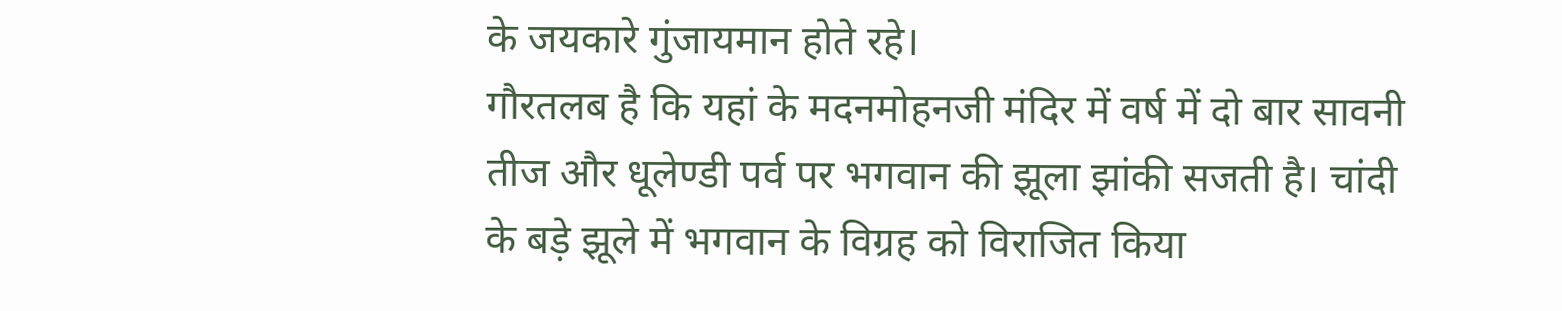के जयकारे गुंजायमान होते रहे।
गौरतलब है कि यहां के मदनमोहनजी मंदिर में वर्ष में दो बार सावनी तीज और धूलेण्डी पर्व पर भगवान की झूला झांकी सजती है। चांदी के बड़े झूले में भगवान के विग्रह को विराजित किया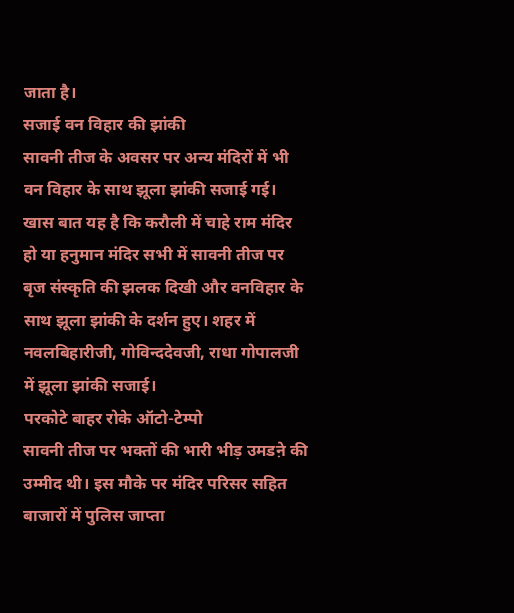जाता है।
सजाई वन विहार की झांकी
सावनी तीज के अवसर पर अन्य मंदिरों में भी वन विहार के साथ झूला झांकी सजाई गई। खास बात यह है कि करौली में चाहे राम मंदिर हो या हनुमान मंदिर सभी में सावनी तीज पर बृज संस्कृति की झलक दिखी और वनविहार के साथ झूला झांकी के दर्शन हुए। शहर में नवलबिहारीजी, गोविन्ददेवजी, राधा गोपालजी में झूला झांकी सजाई।
परकोटे बाहर रोके ऑटो-टेम्पो
सावनी तीज पर भक्तों की भारी भीड़ उमडऩे की उम्मीद थी। इस मौके पर मंदिर परिसर सहित बाजारों में पुलिस जाप्ता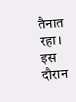तैनात रहा। इस दौरान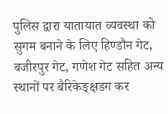पुलिस द्वारा यातायात व्यवस्था को सुगम बनाने के लिए हिण्डौन गेट, बजीरपुर गेट, गणेश गेट सहित अन्य स्थानों पर बैरिकेङ्क्षडग कर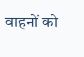वाहनों को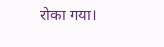रोका गया।